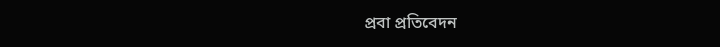প্রবা প্রতিবেদন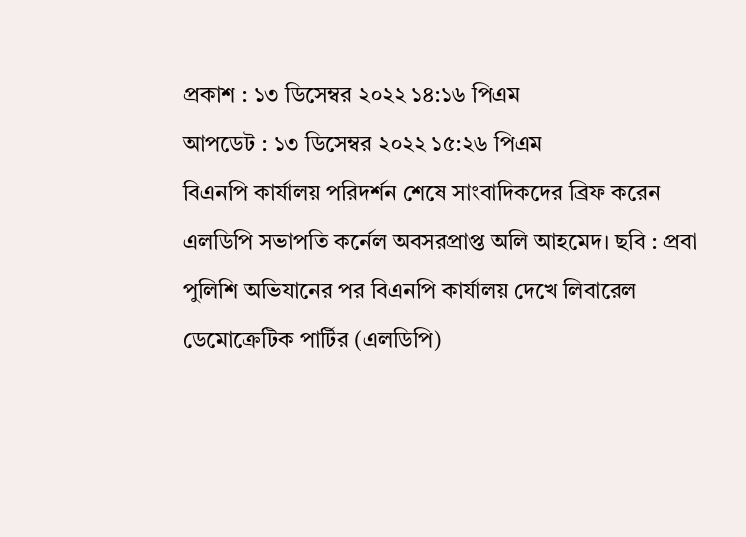প্রকাশ : ১৩ ডিসেম্বর ২০২২ ১৪:১৬ পিএম
আপডেট : ১৩ ডিসেম্বর ২০২২ ১৫:২৬ পিএম
বিএনপি কার্যালয় পরিদর্শন শেষে সাংবাদিকদের ব্রিফ করেন এলডিপি সভাপতি কর্নেল অবসরপ্রাপ্ত অলি আহমেদ। ছবি : প্রবা
পুলিশি অভিযানের পর বিএনপি কার্যালয় দেখে লিবারেল ডেমোক্রেটিক পার্টির (এলডিপি)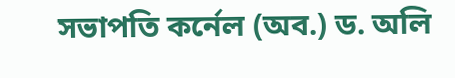সভাপতি কর্নেল (অব.) ড. অলি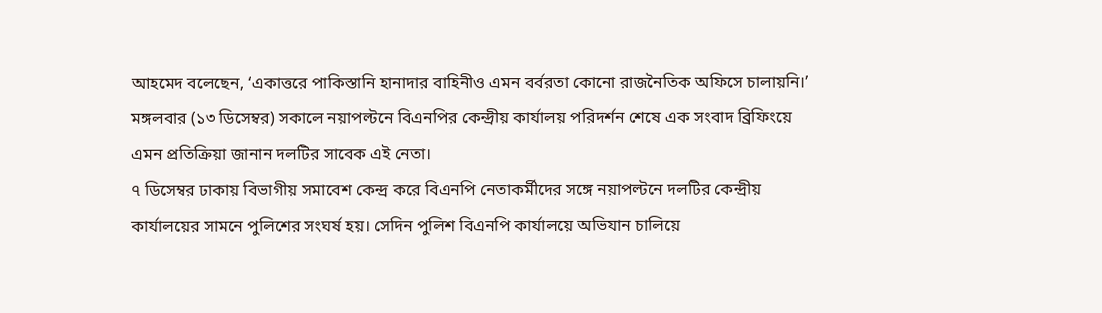আহমেদ বলেছেন, ‘একাত্তরে পাকিস্তানি হানাদার বাহিনীও এমন বর্বরতা কোনো রাজনৈতিক অফিসে চালায়নি।’
মঙ্গলবার (১৩ ডিসেম্বর) সকালে নয়াপল্টনে বিএনপির কেন্দ্রীয় কার্যালয় পরিদর্শন শেষে এক সংবাদ ব্রিফিংয়ে এমন প্রতিক্রিয়া জানান দলটির সাবেক এই নেতা।
৭ ডিসেম্বর ঢাকায় বিভাগীয় সমাবেশ কেন্দ্র করে বিএনপি নেতাকর্মীদের সঙ্গে নয়াপল্টনে দলটির কেন্দ্রীয় কার্যালয়ের সামনে পুলিশের সংঘর্ষ হয়। সেদিন পুলিশ বিএনপি কার্যালয়ে অভিযান চালিয়ে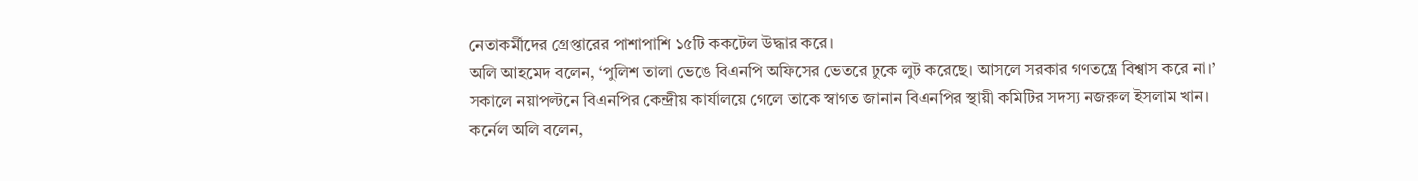নেতাকর্মীদের গ্রেপ্তারের পাশাপাশি ১৫টি ককটেল উদ্ধার করে।
অলি আহমেদ বলেন, ‘পুলিশ তালা ভেঙে বিএনপি অফিসের ভেতরে ঢুকে লুট করেছে। আসলে সরকার গণতন্ত্রে বিশ্বাস করে না।’
সকালে নয়াপল্টনে বিএনপির কেন্দ্রীয় কার্যালয়ে গেলে তাকে স্বাগত জানান বিএনপির স্থায়ী কমিটির সদস্য নজরুল ইসলাম খান।
কর্নেল অলি বলেন,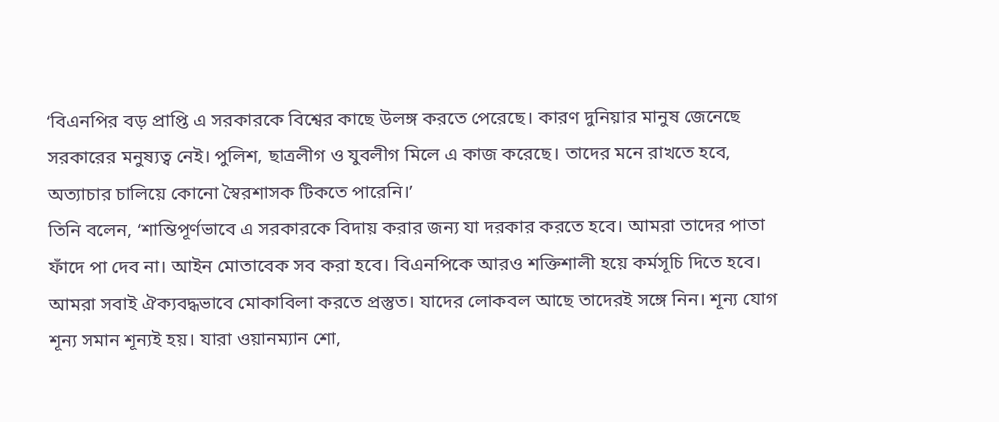‘বিএনপির বড় প্রাপ্তি এ সরকারকে বিশ্বের কাছে উলঙ্গ করতে পেরেছে। কারণ দুনিয়ার মানুষ জেনেছে সরকারের মনুষ্যত্ব নেই। পুলিশ, ছাত্রলীগ ও যুবলীগ মিলে এ কাজ করেছে। তাদের মনে রাখতে হবে, অত্যাচার চালিয়ে কোনো স্বৈরশাসক টিকতে পারেনি।’
তিনি বলেন, ‘শান্তিপূর্ণভাবে এ সরকারকে বিদায় করার জন্য যা দরকার করতে হবে। আমরা তাদের পাতা ফাঁদে পা দেব না। আইন মোতাবেক সব করা হবে। বিএনপিকে আরও শক্তিশালী হয়ে কর্মসূচি দিতে হবে। আমরা সবাই ঐক্যবদ্ধভাবে মোকাবিলা করতে প্রস্তুত। যাদের লোকবল আছে তাদেরই সঙ্গে নিন। শূন্য যোগ শূন্য সমান শূন্যই হয়। যারা ওয়ানম্যান শো,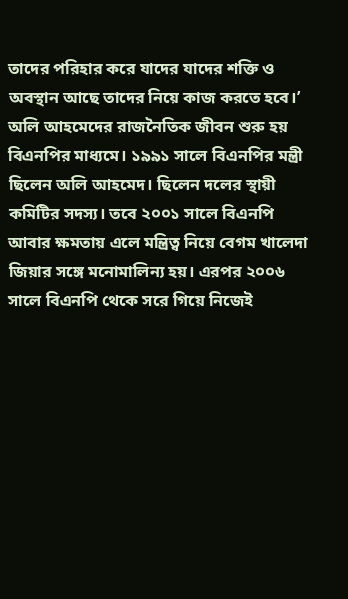তাদের পরিহার করে যাদের যাদের শক্তি ও অবস্থান আছে তাদের নিয়ে কাজ করতে হবে।’
অলি আহমেদের রাজনৈতিক জীবন শুরু হয় বিএনপির মাধ্যমে। ১৯৯১ সালে বিএনপির মন্ত্রী ছিলেন অলি আহমেদ। ছিলেন দলের স্থায়ী কমিটির সদস্য। তবে ২০০১ সালে বিএনপি আবার ক্ষমতায় এলে মন্ত্রিত্ব নিয়ে বেগম খালেদা জিয়ার সঙ্গে মনোমালিন্য হয়। এরপর ২০০৬ সালে বিএনপি থেকে সরে গিয়ে নিজেই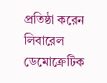প্রতিষ্ঠা করেন লিবারেল ডেমোক্রেটিক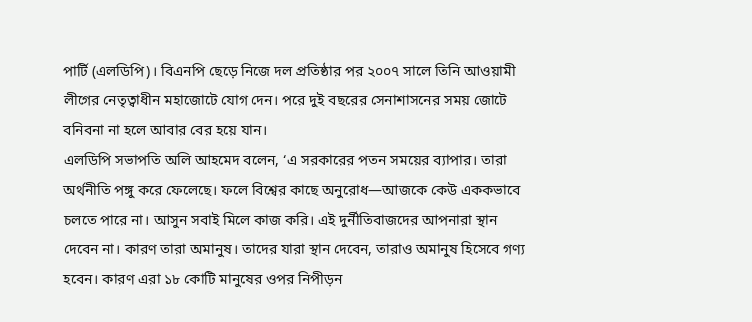পার্টি (এলডিপি)। বিএনপি ছেড়ে নিজে দল প্রতিষ্ঠার পর ২০০৭ সালে তিনি আওয়ামী লীগের নেতৃত্বাধীন মহাজোটে যোগ দেন। পরে দুই বছরের সেনাশাসনের সময় জোটে বনিবনা না হলে আবার বের হয়ে যান।
এলডিপি সভাপতি অলি আহমেদ বলেন, ‘এ সরকারের পতন সময়ের ব্যাপার। তারা অর্থনীতি পঙ্গু করে ফেলেছে। ফলে বিশ্বের কাছে অনুরোধ—আজকে কেউ এককভাবে চলতে পারে না। আসুন সবাই মিলে কাজ করি। এই দুর্নীতিবাজদের আপনারা স্থান দেবেন না। কারণ তারা অমানুষ। তাদের যারা স্থান দেবেন, তারাও অমানুষ হিসেবে গণ্য হবেন। কারণ এরা ১৮ কোটি মানুষের ওপর নিপীড়ন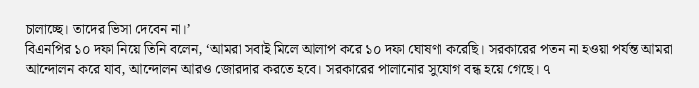চালাচ্ছে। তাদের ভিসা দেবেন না।’
বিএনপির ১০ দফা নিয়ে তিনি বলেন, ‘আমরা সবাই মিলে আলাপ করে ১০ দফা ঘোষণা করেছি। সরকারের পতন না হওয়া পর্যন্ত আমরা আন্দোলন করে যাব, আন্দোলন আরও জোরদার করতে হবে। সরকারের পালানোর সুযোগ বন্ধ হয়ে গেছে। ৭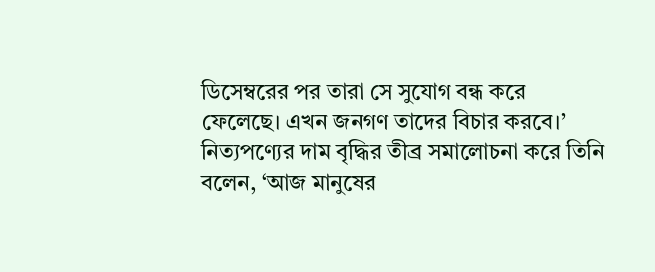ডিসেম্বরের পর তারা সে সুযোগ বন্ধ করে ফেলেছে। এখন জনগণ তাদের বিচার করবে।’
নিত্যপণ্যের দাম বৃদ্ধির তীব্র সমালোচনা করে তিনি বলেন, ‘আজ মানুষের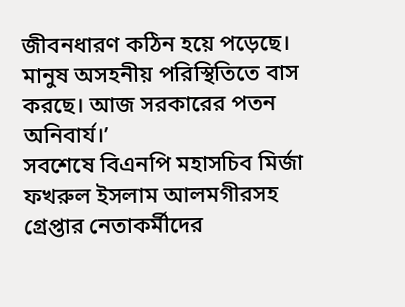জীবনধারণ কঠিন হয়ে পড়েছে। মানুষ অসহনীয় পরিস্থিতিতে বাস করছে। আজ সরকারের পতন অনিবার্য।’
সবশেষে বিএনপি মহাসচিব মির্জা ফখরুল ইসলাম আলমগীরসহ গ্রেপ্তার নেতাকর্মীদের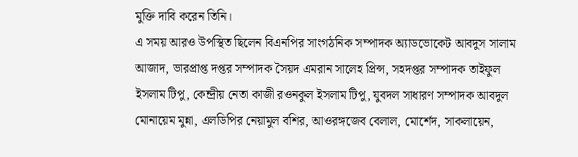মুক্তি দাবি করেন তিনি।
এ সময় আরও উপস্থিত ছিলেন বিএনপির সাংগঠনিক সম্পাদক অ্যাডভোকেট আবদুস সালাম আজাদ, ভারপ্রাপ্ত দপ্তর সম্পাদক সৈয়দ এমরান সালেহ প্রিন্স, সহদপ্তর সম্পাদক তাইফুল ইসলাম টিপু, কেন্দ্রীয় নেতা কাজী রওনকুল ইসলাম টিপু, যুবদল সাধারণ সম্পাদক আবদুল মোনায়েম মুন্না, এলডিপির নেয়ামুল বশির, আওরঙ্গজেব বেলাল, মোর্শেদ, সাকলায়েন,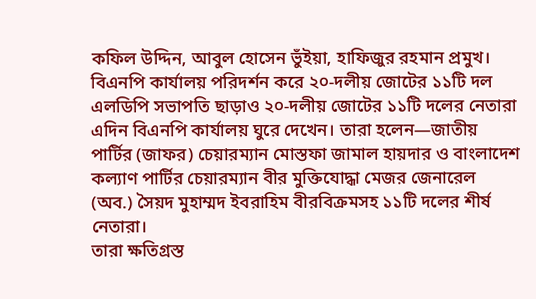কফিল উদ্দিন, আবুল হোসেন ভুঁইয়া, হাফিজুর রহমান প্রমুখ।
বিএনপি কার্যালয় পরিদর্শন করে ২০-দলীয় জোটের ১১টি দল
এলডিপি সভাপতি ছাড়াও ২০-দলীয় জোটের ১১টি দলের নেতারা এদিন বিএনপি কার্যালয় ঘুরে দেখেন। তারা হলেন—জাতীয় পার্টির (জাফর) চেয়ারম্যান মোস্তফা জামাল হায়দার ও বাংলাদেশ কল্যাণ পার্টির চেয়ারম্যান বীর মুক্তিযোদ্ধা মেজর জেনারেল (অব.) সৈয়দ মুহাম্মদ ইবরাহিম বীরবিক্রমসহ ১১টি দলের শীর্ষ নেতারা।
তারা ক্ষতিগ্রস্ত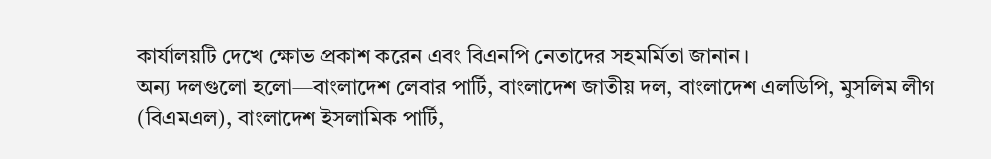কার্যালয়টি দেখে ক্ষোভ প্রকাশ করেন এবং বিএনপি নেতাদের সহমর্মিতা জানান।
অন্য দলগুলো হলো—বাংলাদেশ লেবার পার্টি, বাংলাদেশ জাতীয় দল, বাংলাদেশ এলডিপি, মুসলিম লীগ (বিএমএল), বাংলাদেশ ইসলামিক পার্টি,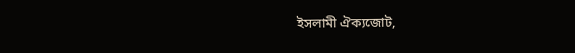ইসলামী ঐক্যজোট,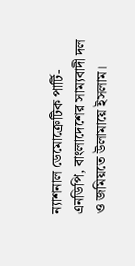ন্যাশনাল ডেমোক্রেটিক পার্টি-এনডিপি, বাংলাদেশের সাম্যবাদী দল ও জমিয়তে উলামায়ে ইসলাম।